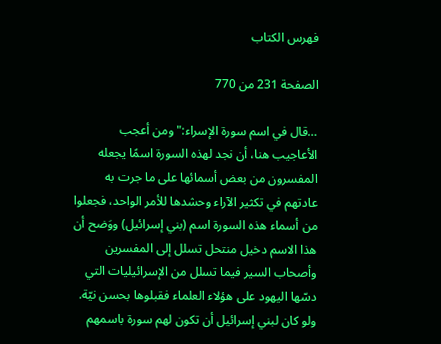فهرس الكتاب

الصفحة 231 من 770

…قال في اسم سورة الإسراء:"ومن أعجب الأعاجيب هنا، أن نجد لهذه السورة اسمًا يجعله المفسرون من بعض أسمائها على ما جرت به عادتهم في تكثير الآراء وحشدها للأمر الواحد، فجعلوا من أسماء هذه السورة اسم (بني إسرائيل) ووَضح أن هذا الاسم دخيل منتحل تسلل إلى المفسرين وأصحاب السير فيما تسلل من الإسرائيليات التي دسّها اليهود على هؤلاء العلماء فقبلوها بحسن نيّة. ولو كان لبني إسرائيل أن تكون لهم سورة باسمهم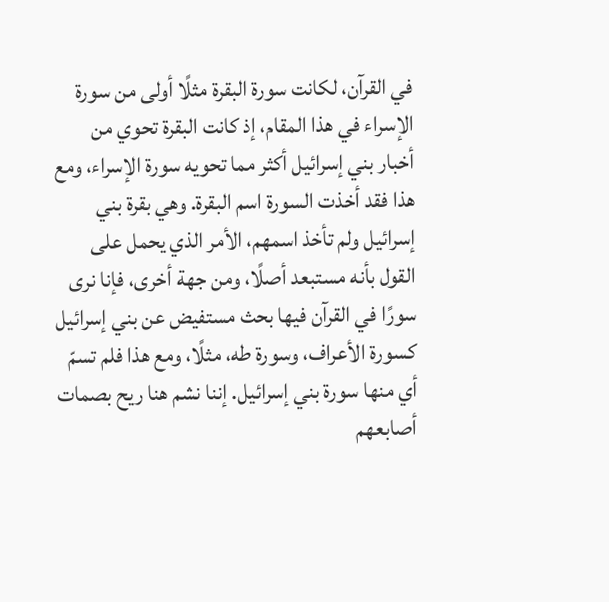في القرآن، لكانت سورة البقرة مثلًا أولى من سورة الإسراء في هذا المقام، إذ كانت البقرة تحوي من أخبار بني إسرائيل أكثر مما تحويه سورة الإسراء، ومع هذا فقد أخذت السورة اسم البقرة. وهي بقرة بني إسرائيل ولم تأخذ اسمهم، الأمر الذي يحمل على القول بأنه مستبعد أصلًا، ومن جهة أخرى، فإنا نرى سورًا في القرآن فيها بحث مستفيض عن بني إسرائيل كسورة الأعراف، وسورة طه، مثلًا، ومع هذا فلم تسمّ أي منها سورة بني إسرائيل. إننا نشم هنا ريح بصمات أصابعهم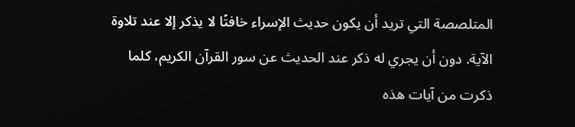المتلصصة التي تريد أن يكون حديث الإسراء خافتًا لا يذكر إلا عند تلاوة الآية. دون أن يجري له ذكر عند الحديث عن سور القرآن الكريم، كلما ذكرت من آيات هذه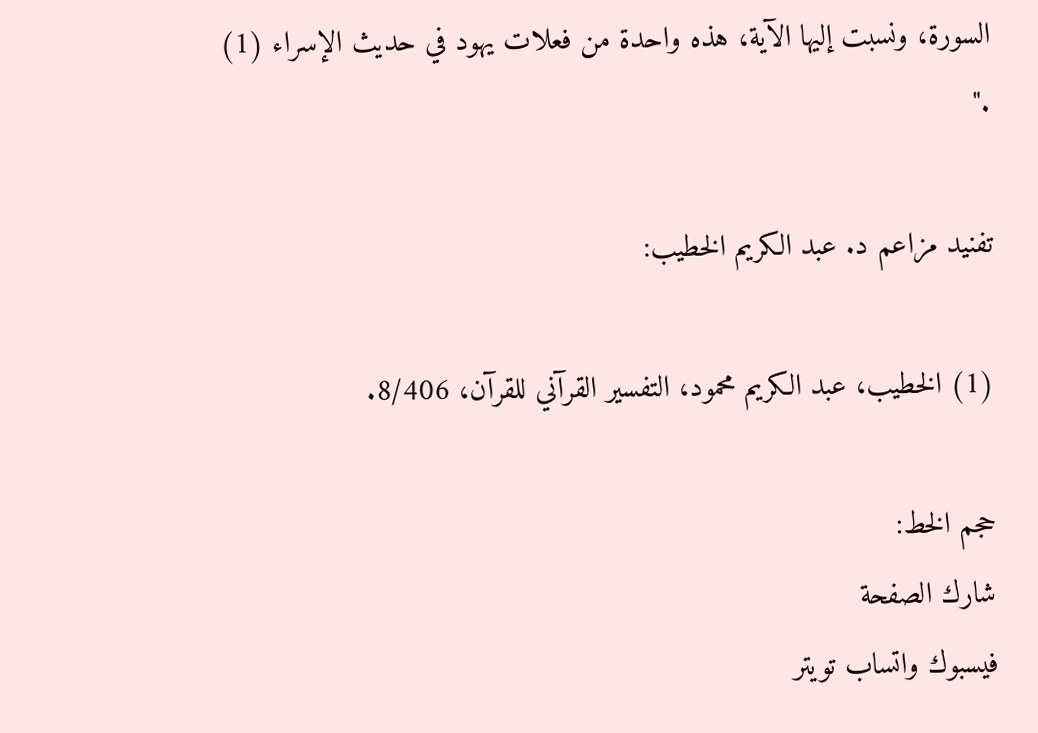السورة، ونسبت إليها الآية، هذه واحدة من فعلات يهود في حديث الإسراء (1) ."

تفنيد مزاعم د. عبد الكريم الخطيب:

(1) الخطيب، عبد الكريم محمود، التفسير القرآني للقرآن، 8/406.

حجم الخط:
شارك الصفحة
فيسبوك واتساب تويتر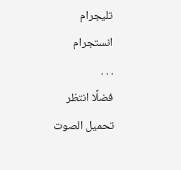تليجرام انستجرام
. . .
فضلًا انتظر تحميل الصوت